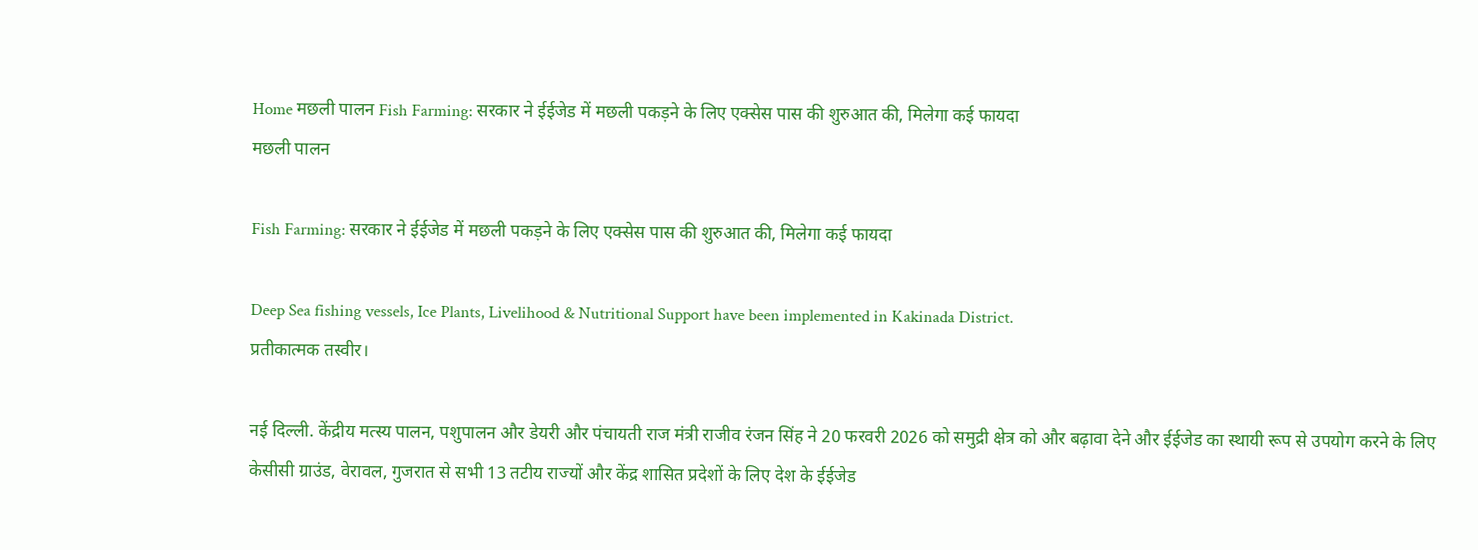Home मछली पालन Fish Farming: सरकार ने ईईजेड में मछली पकड़ने के लिए एक्सेस पास की शुरुआत की, मिलेगा कई फायदा
मछली पालन

Fish Farming: सरकार ने ईईजेड में मछली पकड़ने के लिए एक्सेस पास की शुरुआत की, मिलेगा कई फायदा

Deep Sea fishing vessels, Ice Plants, Livelihood & Nutritional Support have been implemented in Kakinada District.
प्रतीकात्मक तस्वीर।

नई दिल्ली. केंद्रीय मत्स्य पालन, पशुपालन और डेयरी और पंचायती राज मंत्री राजीव रंजन सिंह ने 20 फरवरी 2026 को समुद्री क्षेत्र को और बढ़ावा देने और ईईजेड का स्थायी रूप से उपयोग करने के लिए केसीसी ग्राउंड, वेरावल, गुजरात से सभी 13 तटीय राज्यों और केंद्र शासित प्रदेशों के लिए देश के ईईजेड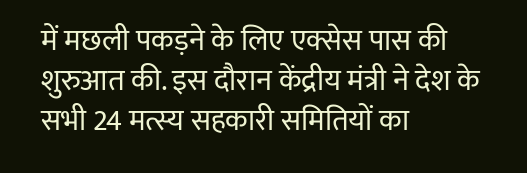में मछली पकड़ने के लिए एक्सेस पास की शुरुआत की. इस दौरान केंद्रीय मंत्री ने देश के सभी 24 मत्स्य सहकारी समितियों का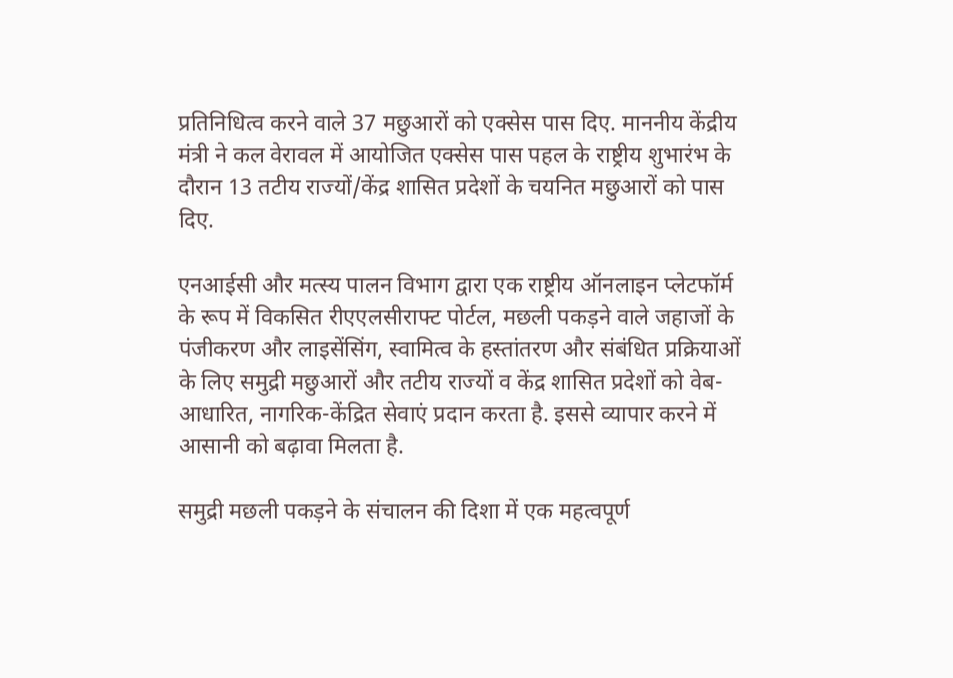प्रतिनिधित्व करने वाले 37 मछुआरों को एक्सेस पास दिए. माननीय केंद्रीय मंत्री ने कल वेरावल में आयोजित एक्सेस पास पहल के राष्ट्रीय शुभारंभ के दौरान 13 तटीय राज्यों/केंद्र शासित प्रदेशों के चयनित मछुआरों को पास दिए.

एनआईसी और मत्स्य पालन विभाग द्वारा एक राष्ट्रीय ऑनलाइन प्लेटफॉर्म के रूप में विकसित रीएएलसीराफ्ट पोर्टल, मछली पकड़ने वाले जहाजों के पंजीकरण और लाइसेंसिंग, स्वामित्व के हस्तांतरण और संबंधित प्रक्रियाओं के लिए समुद्री मछुआरों और तटीय राज्यों व केंद्र शासित प्रदेशों को वेब-आधारित, नागरिक-केंद्रित सेवाएं प्रदान करता है. इससे व्यापार करने में आसानी को बढ़ावा मिलता है.

समुद्री मछली पकड़ने के संचालन की दिशा में एक महत्वपूर्ण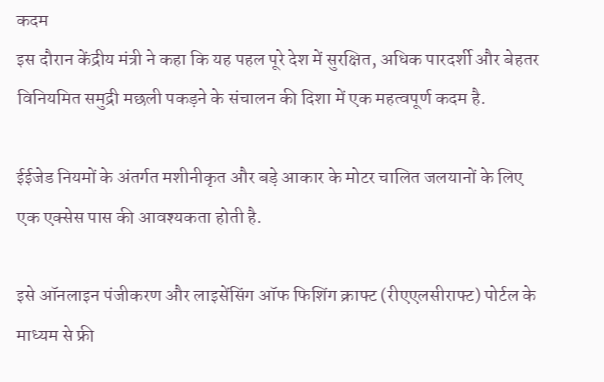कदम
इस दौरान केंद्रीय मंत्री ने कहा कि यह पहल पूरे देश में सुरक्षित, अधिक पारदर्शी और बेहतर विनियमित समुद्री मछली पकड़ने के संचालन की दिशा में एक महत्वपूर्ण कदम है.

ईईजेड नियमों के अंतर्गत मशीनीकृत और बड़े आकार के मोटर चालित जलयानों के लिए एक एक्सेस पास की आवश्यकता होती है.

इसे ऑनलाइन पंजीकरण और लाइसेंसिंग ऑफ फिशिंग क्राफ्ट (रीएएलसीराफ्ट) पोर्टल के माध्यम से फ्री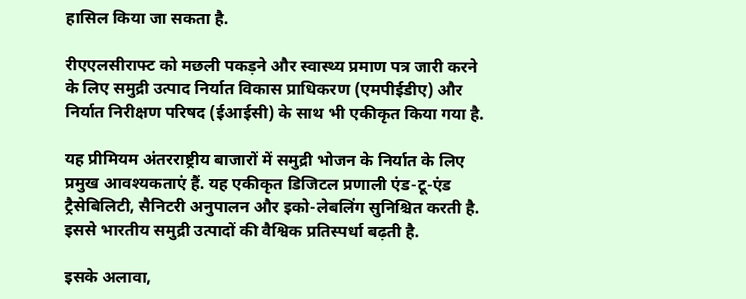हासिल किया जा सकता है.

रीएएलसीराफ्ट को मछली पकड़ने और स्वास्थ्य प्रमाण पत्र जारी करने के लिए समुद्री उत्पाद निर्यात विकास प्राधिकरण (एमपीईडीए) और निर्यात निरीक्षण परिषद (ईआईसी) के साथ भी एकीकृत किया गया है.

यह प्रीमियम अंतरराष्ट्रीय बाजारों में समुद्री भोजन के निर्यात के लिए प्रमुख आवश्यकताएं हैं. यह एकीकृत डिजिटल प्रणाली एंड-टू-एंड ट्रैसेबिलिटी, सैनिटरी अनुपालन और इको-लेबलिंग सुनिश्चित करती है. इससे भारतीय समुद्री उत्पादों की वैश्विक प्रतिस्पर्धा बढ़ती है.

इसके अलावा,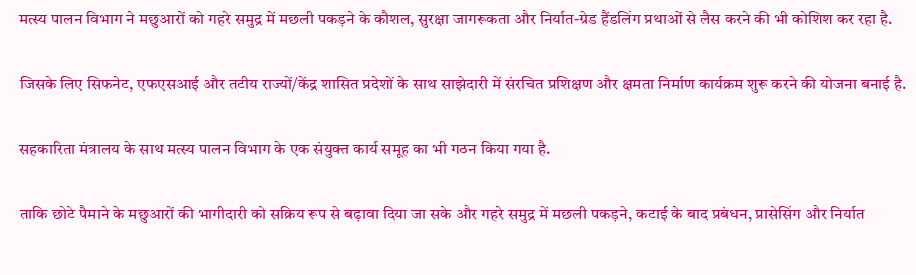मत्स्य पालन विभाग ने मछुआरों को गहरे समुद्र में मछली पकड़ने के कौशल, सुरक्षा जागरूकता और निर्यात-ग्रेड हैंडलिंग प्रथाओं से लैस करने की भी कोशिश कर रहा है.

जिसके लिए सिफनेट, एफएसआई और तटीय राज्यों/केंद्र शासित प्रदेशों के साथ साझेदारी में संरचित प्रशिक्षण और क्षमता निर्माण कार्यक्रम शुरू करने की योजना बनाई है.

सहकारिता मंत्रालय के साथ मत्स्य पालन विभाग के एक संयुक्त कार्य समूह का भी गठन किया गया है.

ताकि छोटे पैमाने के मछुआरों की भागीदारी को सक्रिय रूप से बढ़ावा दिया जा सके और गहरे समुद्र में मछली पकड़ने, कटाई के बाद प्रबंधन, प्रासेसिंग और निर्यात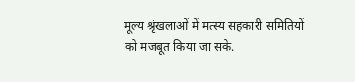मूल्य श्रृंखलाओं में मत्स्य सहकारी समितियों को मजबूत किया जा सके.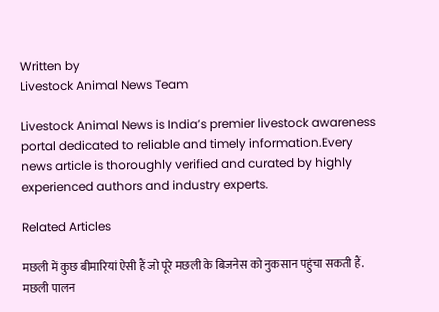Written by
Livestock Animal News Team

Livestock Animal News is India’s premier livestock awareness portal dedicated to reliable and timely information.Every news article is thoroughly verified and curated by highly experienced authors and industry experts.

Related Articles

मछली में कुछ बीमारियां ऐसी हैं जो पूरे मछली के बिजनेस को नुकसान पहुंचा सकती हैं.
मछली पालन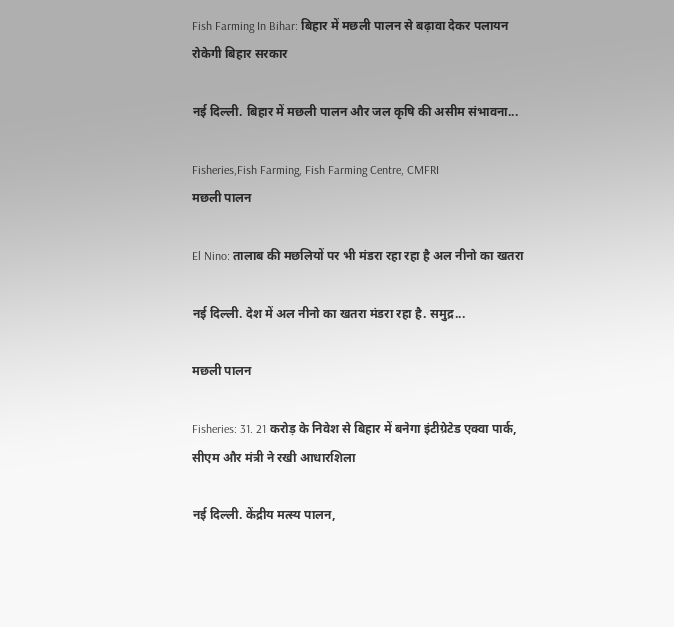Fish Farming In Bihar: बिहार में मछली पालन से बढ़ावा देकर पलायन रोकेगी बिहार सरकार

नई दिल्ली. बिहार में मछली पालन और जल कृषि की असीम संभावना...

Fisheries,Fish Farming, Fish Farming Centre, CMFRI
मछली पालन

El Nino: तालाब की मछलियों पर भी मंडरा रहा रहा है अल नीनो का खतरा

नई दिल्ली. देश में अल नीनो का खतरा मंडरा रहा है. समुद्र...

मछली पालन

Fisheries: 31. 21 करोड़ के निवेश से बिहार में बनेगा इंटीग्रेटेड एक्वा पार्क, सीएम और मंत्री ने रखी आधारशिला

नई दिल्ली. केंद्रीय मत्स्य पालन,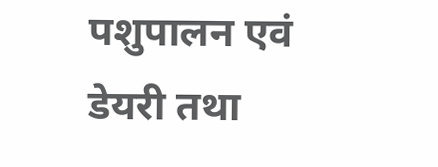पशुपालन एवं डेयरी तथा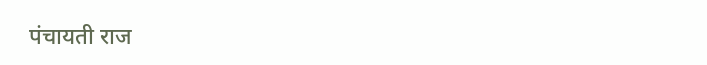पंचायती राज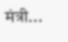मंत्री...